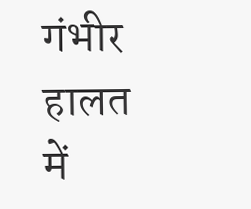गंभीर हालत में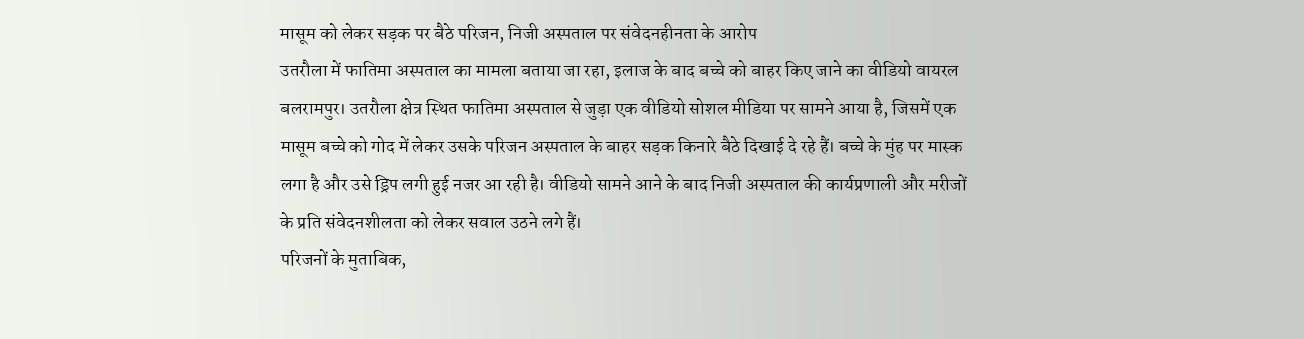मासूम को लेकर सड़क पर बैठे परिजन, निजी अस्पताल पर संवेदनहीनता के आरोप
उतरौला में फातिमा अस्पताल का मामला बताया जा रहा, इलाज के बाद बच्चे को बाहर किए जाने का वीडियो वायरल
बलरामपुर। उतरौला क्षेत्र स्थित फातिमा अस्पताल से जुड़ा एक वीडियो सोशल मीडिया पर सामने आया है, जिसमें एक मासूम बच्चे को गोद में लेकर उसके परिजन अस्पताल के बाहर सड़क किनारे बैठे दिखाई दे रहे हैं। बच्चे के मुंह पर मास्क लगा है और उसे ड्रिप लगी हुई नजर आ रही है। वीडियो सामने आने के बाद निजी अस्पताल की कार्यप्रणाली और मरीजों के प्रति संवेदनशीलता को लेकर सवाल उठने लगे हैं।
परिजनों के मुताबिक,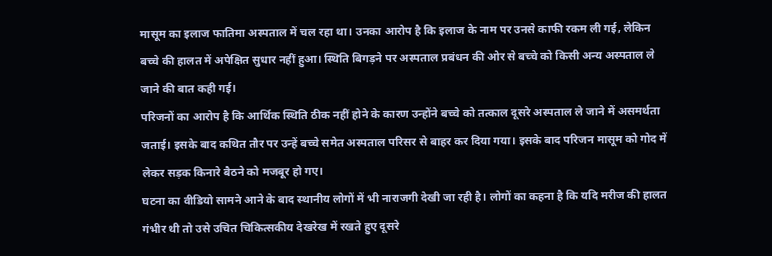मासूम का इलाज फातिमा अस्पताल में चल रहा था। उनका आरोप है कि इलाज के नाम पर उनसे काफी रकम ली गई, लेकिन बच्चे की हालत में अपेक्षित सुधार नहीं हुआ। स्थिति बिगड़ने पर अस्पताल प्रबंधन की ओर से बच्चे को किसी अन्य अस्पताल ले जाने की बात कही गई।
परिजनों का आरोप है कि आर्थिक स्थिति ठीक नहीं होने के कारण उन्होंने बच्चे को तत्काल दूसरे अस्पताल ले जाने में असमर्थता जताई। इसके बाद कथित तौर पर उन्हें बच्चे समेत अस्पताल परिसर से बाहर कर दिया गया। इसके बाद परिजन मासूम को गोद में लेकर सड़क किनारे बैठने को मजबूर हो गए।
घटना का वीडियो सामने आने के बाद स्थानीय लोगों में भी नाराजगी देखी जा रही है। लोगों का कहना है कि यदि मरीज की हालत गंभीर थी तो उसे उचित चिकित्सकीय देखरेख में रखते हुए दूसरे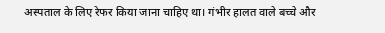अस्पताल के लिए रेफर किया जाना चाहिए था। गंभीर हालत वाले बच्चे और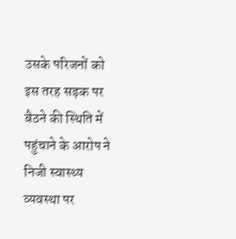उसके परिजनों को इस तरह सड़क पर बैठने की स्थिति में पहुंचाने के आरोप ने निजी स्वास्थ्य व्यवस्था पर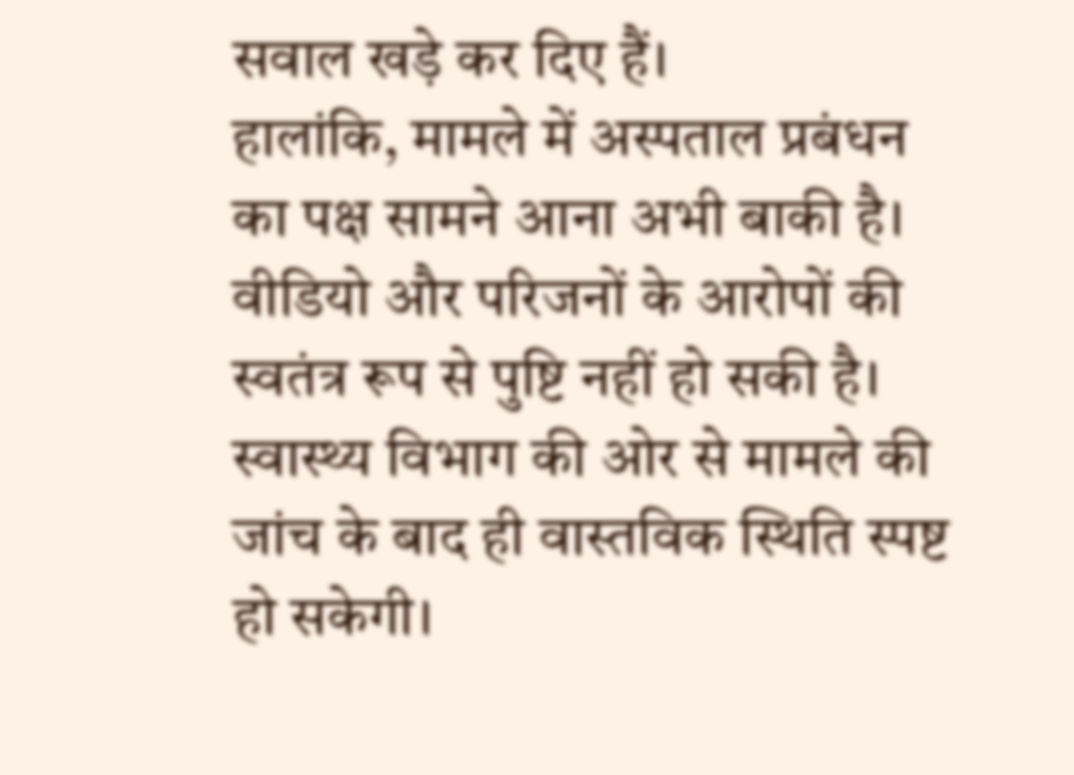सवाल खड़े कर दिए हैं।
हालांकि, मामले में अस्पताल प्रबंधन का पक्ष सामने आना अभी बाकी है। वीडियो और परिजनों के आरोपों की स्वतंत्र रूप से पुष्टि नहीं हो सकी है। स्वास्थ्य विभाग की ओर से मामले की जांच के बाद ही वास्तविक स्थिति स्पष्ट हो सकेगी।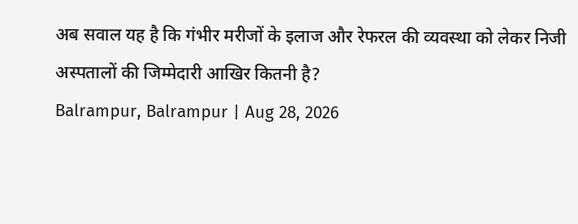अब सवाल यह है कि गंभीर मरीजों के इलाज और रेफरल की व्यवस्था को लेकर निजी अस्पतालों की जिम्मेदारी आखिर कितनी है?
Balrampur, Balrampur | Aug 28, 2026